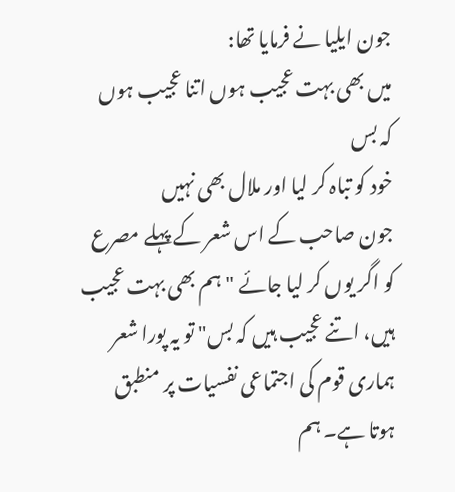جون ایلیا نے فرمایا تھا:
میں بھی بہت عجیب ہوں اتنا عجیب ہوں کہ بس
خود کو تباہ کر لیا اور ملال بھی نہیں
جون صاحب کے اس شعر کے پہلے مصرع کو اگر یوں کر لیا جائے "ہم بھی بہت عجیب ہیں، اتنے عجیب ہیں کہ بس" تو یہ پورا شعر ہماری قوم کی اجتماعی نفسیات پر منطبق ہوتا ہے۔ ہم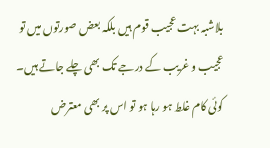بلاشبہ بہت عجیب قوم ہیں بلکہ بعض صورتوں میں تو عجیب و غریب کے درجے تک بھی چلے جاتے ہیں۔ کوئی کام غلط ہو رہا ہو تو اس پر بھی معترض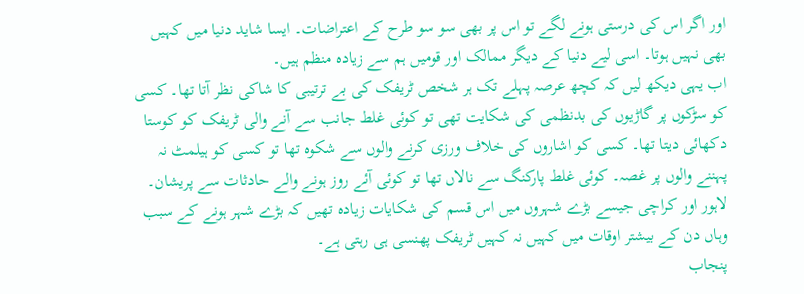اور اگر اس کی درستی ہونے لگے تو اس پر بھی سو سو طرح کے اعتراضات۔ ایسا شاید دنیا میں کہیں بھی نہیں ہوتا۔ اسی لیے دنیا کے دیگر ممالک اور قومیں ہم سے زیادہ منظم ہیں۔
اب یہی دیکھ لیں کہ کچھ عرصہ پہلے تک ہر شخص ٹریفک کی بے ترتیبی کا شاکی نظر آتا تھا۔ کسی کو سڑکوں پر گاڑیوں کی بدنظمی کی شکایت تھی تو کوئی غلط جانب سے آنے والی ٹریفک کو کوستا دکھائی دیتا تھا۔ کسی کو اشاروں کی خلاف ورزی کرنے والوں سے شکوہ تھا تو کسی کو ہیلمٹ نہ پہننے والوں پر غصہ۔ کوئی غلط پارکنگ سے نالاں تھا تو کوئی آئے روز ہونے والے حادثات سے پریشان۔ لاہور اور کراچی جیسے بڑے شہروں میں اس قسم کی شکایات زیادہ تھیں کہ بڑے شہر ہونے کے سبب وہاں دن کے بیشتر اوقات میں کہیں نہ کہیں ٹریفک پھنسی ہی رہتی ہے۔
پنجاب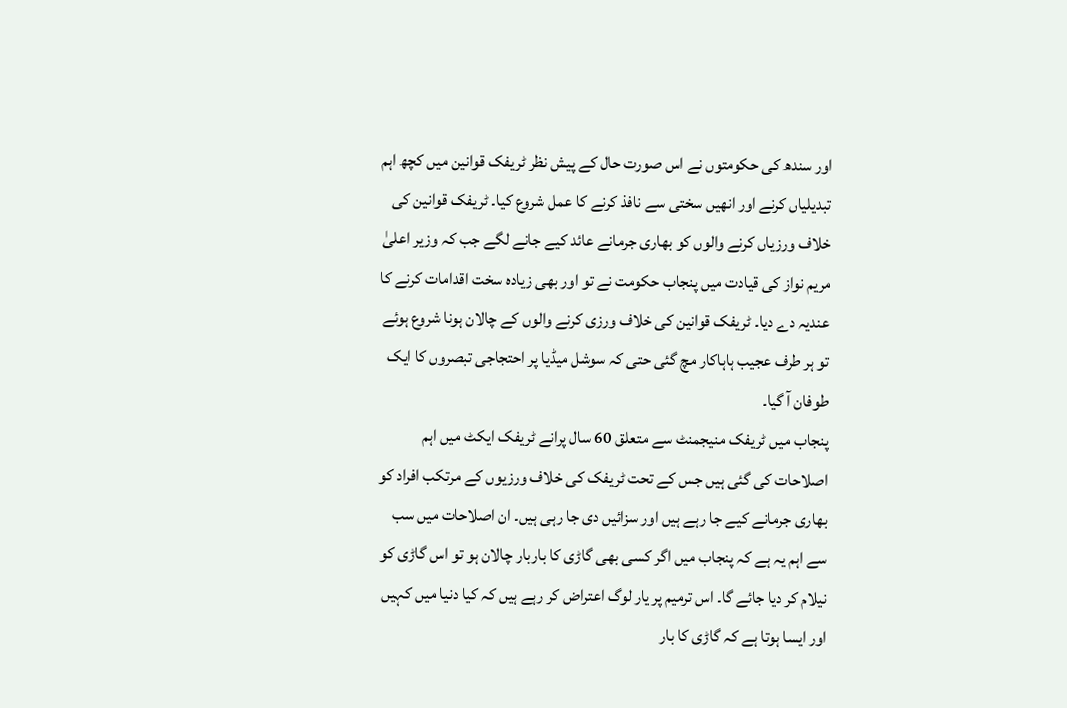اور سندھ کی حکومتوں نے اس صورت حال کے پیش نظر ٹریفک قوانین میں کچھ اہم تبدیلیاں کرنے اور انھیں سختی سے نافذ کرنے کا عمل شروع کیا۔ ٹریفک قوانین کی خلاف ورزیاں کرنے والوں کو بھاری جرمانے عائد کیے جانے لگے جب کہ وزیر اعلیٰ مریم نواز کی قیادت میں پنجاب حکومت نے تو اور بھی زیادہ سخت اقدامات کرنے کا عندیہ دے دیا۔ ٹریفک قوانین کی خلاف ورزی کرنے والوں کے چالان ہونا شروع ہوئے تو ہر طرف عجیب ہاہاکار مچ گئی حتی کہ سوشل میڈیا پر احتجاجی تبصروں کا ایک طوفان آ گیا۔
پنجاب میں ٹریفک منیجمنٹ سے متعلق 60 سال پرانے ٹریفک ایکٹ میں اہم اصلاحات کی گئی ہیں جس کے تحت ٹریفک کی خلاف ورزیوں کے مرتکب افراد کو بھاری جرمانے کیے جا رہے ہیں اور سزائیں دی جا رہی ہیں۔ ان اصلاحات میں سب سے اہم یہ ہے کہ پنجاب میں اگر کسی بھی گاڑی کا باربار چالان ہو تو اس گاڑی کو نیلام کر دیا جائے گا۔ اس ترمیم پر یار لوگ اعتراض کر رہے ہیں کہ کیا دنیا میں کہیں اور ایسا ہوتا ہے کہ گاڑی کا بار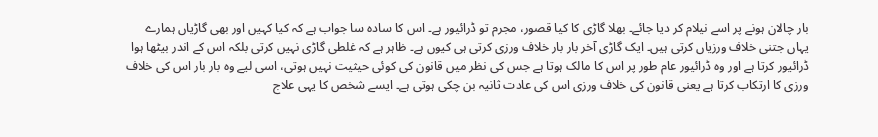بار چالان ہونے پر اسے نیلام کر دیا جائے۔ بھلا گاڑی کا کیا قصور، مجرم تو ڈرائیور ہے۔ اس کا سادہ سا جواب ہے کہ کیا کہیں اور بھی گاڑیاں ہمارے یہاں جتنی خلاف ورزیاں کرتی ہیں۔ ایک گاڑی آخر بار بار خلاف ورزی کرتی ہی کیوں ہے۔ ظاہر ہے کہ غلطی گاڑی نہیں کرتی بلکہ اس کے اندر بیٹھا ہوا ڈرائیور کرتا ہے اور وہ ڈرائیور عام طور پر اس کا مالک ہوتا ہے جس کی نظر میں قانون کی کوئی حیثیت نہیں ہوتی، اسی لیے وہ بار بار اس کی خلاف ورزی کا ارتکاب کرتا ہے یعنی قانون کی خلاف ورزی اس کی عادت ثانیہ بن چکی ہوتی ہے۔ ایسے شخص کا یہی علاج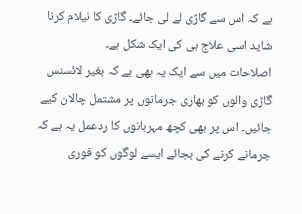ہے کہ اس سے گاڑی لے لی جائے۔ گاڑی کا نیلام کرنا شاید اسی علاج ہی کی ایک شکل ہے۔
اصلاحات میں سے ایک یہ بھی ہے کہ بغیر لائسنس گاڑی والوں کو بھاری جرمانوں پر مشتمل چالان کیے جائیں۔ اس پر بھی کچھ مہربانوں کا ردعمل یہ ہے کہ جرمانے کرنے کی بجائے ایسے لوگوں کو فوری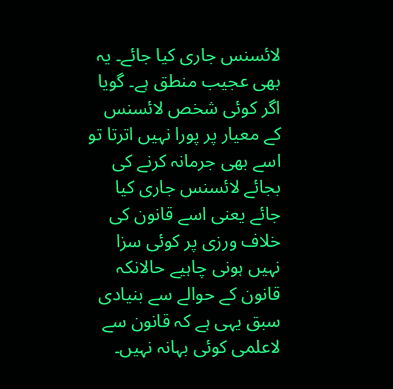لائسنس جاری کیا جائے۔ یہ بھی عجیب منطق ہے۔ گویا اگر کوئی شخص لائسنس کے معیار پر پورا نہیں اترتا تو اسے بھی جرمانہ کرنے کی بجائے لائسنس جاری کیا جائے یعنی اسے قانون کی خلاف ورزی پر کوئی سزا نہیں ہونی چاہیے حالانکہ قانون کے حوالے سے بنیادی سبق یہی ہے کہ قانون سے لاعلمی کوئی بہانہ نہیں۔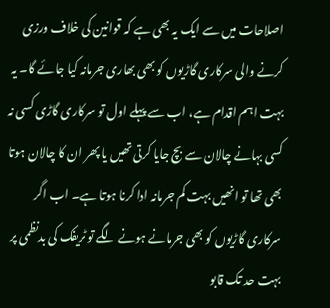اصلاحات میں سے ایک یہ بھی ہے کہ قوانین کی خلاف ورزی کرنے والی سرکاری گاڑیوں کو بھی بھاری جرمانہ کیا جائے گا۔ یہ بہت اہم اقدام ہے، اب سے پہلے اول تو سرکاری گاڑی کسی نہ کسی بہانے چالان سے بچ جایا کرتی تھیں یا پھر ان کا چالان ہوتا بھی تھا تو انھیں بہت کم جرمانہ ادا کرنا ہوتا ہے۔ اب اگر سرکاری گاڑیوں کو بھی جرمانے ہونے لگے تو ٹریفک کی بدنظمی پر بہت حد تک قابو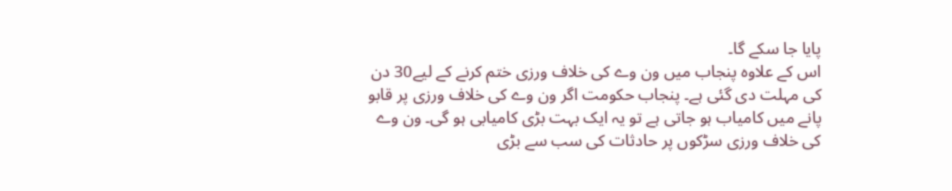پایا جا سکے گا۔
اس کے علاوہ پنجاب میں ون وے کی خلاف ورزی ختم کرنے کے لیے30 دن کی مہلت دی گئی ہے۔ پنجاب حکومت اگر ون وے کی خلاف ورزی پر قابو پانے میں کامیاب ہو جاتی ہے تو یہ ایک بہت بڑی کامیابی ہو گی۔ ون وے کی خلاف ورزی سڑکوں پر حادثات کی سب سے بڑی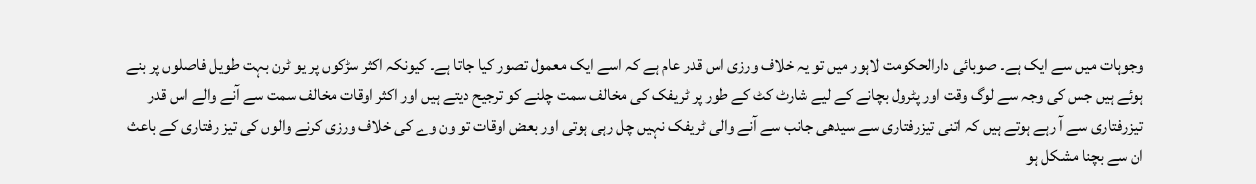وجوہات میں سے ایک ہے۔ صوبائی دارالحکومت لاہور میں تو یہ خلاف ورزی اس قدر عام ہے کہ اسے ایک معمول تصور کیا جاتا ہے۔ کیونکہ اکثر سڑکوں پر یو ٹرن بہت طویل فاصلوں پر بنے ہوئے ہیں جس کی وجہ سے لوگ وقت اور پٹرول بچانے کے لیے شارٹ کٹ کے طور پر ٹریفک کی مخالف سمت چلنے کو ترجیح دیتے ہیں اور اکثر اوقات مخالف سمت سے آنے والے اس قدر تیزرفتاری سے آ رہے ہوتے ہیں کہ اتنی تیزرفتاری سے سیدھی جانب سے آنے والی ٹریفک نہیں چل رہی ہوتی اور بعض اوقات تو ون وے کی خلاف ورزی کرنے والوں کی تیز رفتاری کے باعث ان سے بچنا مشکل ہو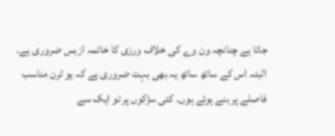جاتا ہے چنانچہ ون وے کی خلاف ورزی کا خاتمہ ازبس ضروری ہے۔ البتہ اس کے ساتھ ساتھ یہ بھی بہت ضروری ہے کہ یو ٹرن مناسب فاصلے پر بنے ہوئے ہوں۔ کئی سڑکوں پر تو ایک سے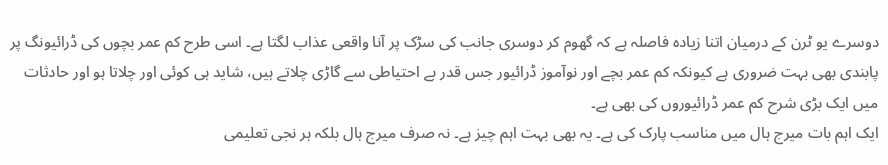دوسرے یو ٹرن کے درمیان اتنا زیادہ فاصلہ ہے کہ گھوم کر دوسری جانب کی سڑک پر آنا واقعی عذاب لگتا ہے۔ اسی طرح کم عمر بچوں کی ڈرائیونگ پر پابندی بھی بہت ضروری ہے کیونکہ کم عمر بچے اور نوآموز ڈرائیور جس قدر بے احتیاطی سے گاڑی چلاتے ہیں، شاید ہی کوئی اور چلاتا ہو اور حادثات میں ایک بڑی شرح کم عمر ڈرائیوروں کی بھی ہے۔
ایک اہم بات میرج ہال میں مناسب پارک کی ہے۔ یہ بھی بہت اہم چیز ہے۔ نہ صرف میرج ہال بلکہ ہر نجی تعلیمی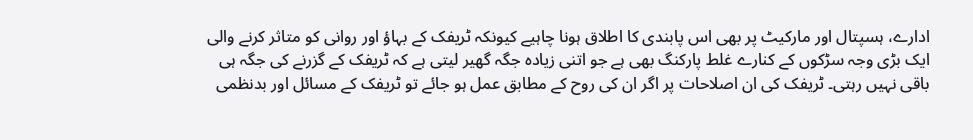ادارے، ہسپتال اور مارکیٹ پر بھی اس پابندی کا اطلاق ہونا چاہیے کیونکہ ٹریفک کے بہاؤ اور روانی کو متاثر کرنے والی ایک بڑی وجہ سڑکوں کے کنارے غلط پارکنگ بھی ہے جو اتنی زیادہ جگہ گھیر لیتی ہے کہ ٹریفک کے گزرنے کی جگہ ہی باقی نہیں رہتی۔ ٹریفک کی ان اصلاحات پر اگر ان کی روح کے مطابق عمل ہو جائے تو ٹریفک کے مسائل اور بدنظمی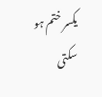یکسر ختم ہو سکتی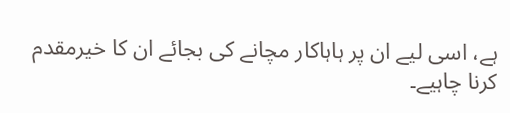ہے، اسی لیے ان پر ہاہاکار مچانے کی بجائے ان کا خیرمقدم کرنا چاہیے۔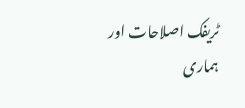ٹریفک اصلاحات اور ہماری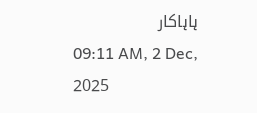ہاہاکار
09:11 AM, 2 Dec, 2025